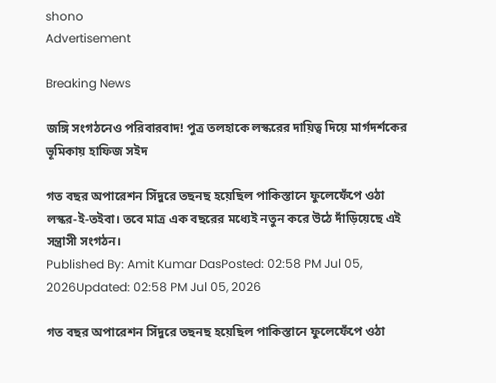shono
Advertisement

Breaking News

জঙ্গি সংগঠনেও পরিবারবাদ! পুত্র তলহাকে লস্করের দায়িত্ব দিয়ে মার্গদর্শকের ভূমিকায় হাফিজ সইদ

গত বছর অপারেশন সিঁদুরে তছনছ হয়েছিল পাকিস্তানে ফুলেফেঁপে ওঠা লস্কর-ই-তইবা। তবে মাত্র এক বছরের মধ্যেই নতুন করে উঠে দাঁড়িয়েছে এই সন্ত্রাসী সংগঠন।
Published By: Amit Kumar DasPosted: 02:58 PM Jul 05, 2026Updated: 02:58 PM Jul 05, 2026

গত বছর অপারেশন সিঁদুরে তছনছ হয়েছিল পাকিস্তানে ফুলেফেঁপে ওঠা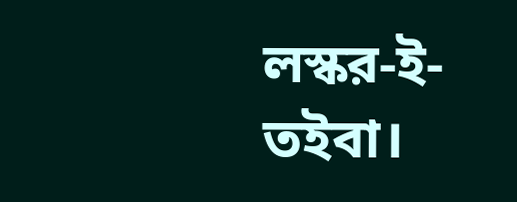লস্কর-ই-তইবা।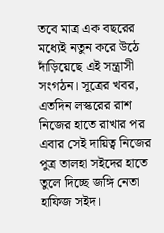তবে মাত্র এক বছরের মধ্যেই নতুন করে উঠে দাঁড়িয়েছে এই সন্ত্রাসী সংগঠন। সূত্রের খবর, এতদিন লস্করের রাশ নিজের হাতে রাখার পর এবার সেই দায়িত্ব নিজের পুত্র তালহা সইদের হাতে তুলে দিচ্ছে জঙ্গি নেতা হাফিজ সইদ।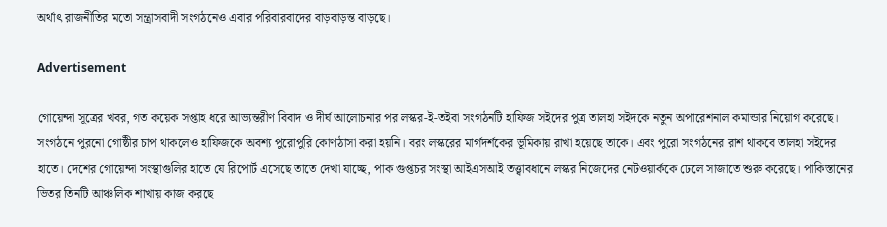অর্থাৎ রাজনীতির মতো সন্ত্রাসবাদী সংগঠনেও এবার পরিবারবাদের বাড়বাড়ন্ত বাড়ছে।

Advertisement

গোয়েন্দা সূত্রের খবর, গত কয়েক সপ্তাহ ধরে আভ্যন্তরীণ বিবাদ ও দীর্ঘ আলোচনার পর লস্কর-ই-তইবা সংগঠনটি হাফিজ সইদের পুত্র তালহা সইদকে নতুন অপারেশনাল কমান্ডার নিয়োগ করেছে। সংগঠনে পুরনো গোষ্ঠীর চাপ থাকলেও হাফিজকে অবশ্য পুরোপুরি কোণঠাসা করা হয়নি। বরং লস্করের মার্গদর্শকের ভূমিকায় রাখা হয়েছে তাকে। এবং পুরো সংগঠনের রাশ থাকবে তালহা সইদের হাতে। দেশের গোয়েন্দা সংস্থাগুলির হাতে যে রিপোর্ট এসেছে তাতে দেখা যাচ্ছে, পাক গুপ্তচর সংস্থা আইএসআই তত্ত্বাবধানে লস্কর নিজেদের নেটওয়ার্ককে ঢেলে সাজাতে শুরু করেছে। পাকিস্তানের ভিতর তিনটি আঞ্চলিক শাখায় কাজ করছে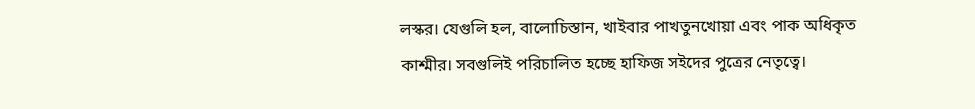লস্কর। যেগুলি হল, বালোচিস্তান, খাইবার পাখতুনখোয়া এবং পাক অধিকৃত কাশ্মীর। সবগুলিই পরিচালিত হচ্ছে হাফিজ সইদের পুত্রের নেতৃত্বে।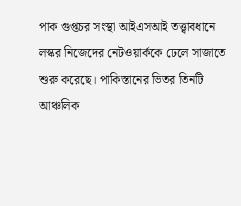পাক গুপ্তচর সংস্থা আইএসআই তত্ত্বাবধানে লস্কর নিজেদের নেটওয়ার্ককে ঢেলে সাজাতে শুরু করেছে। পাকিস্তানের ভিতর তিনটি আঞ্চলিক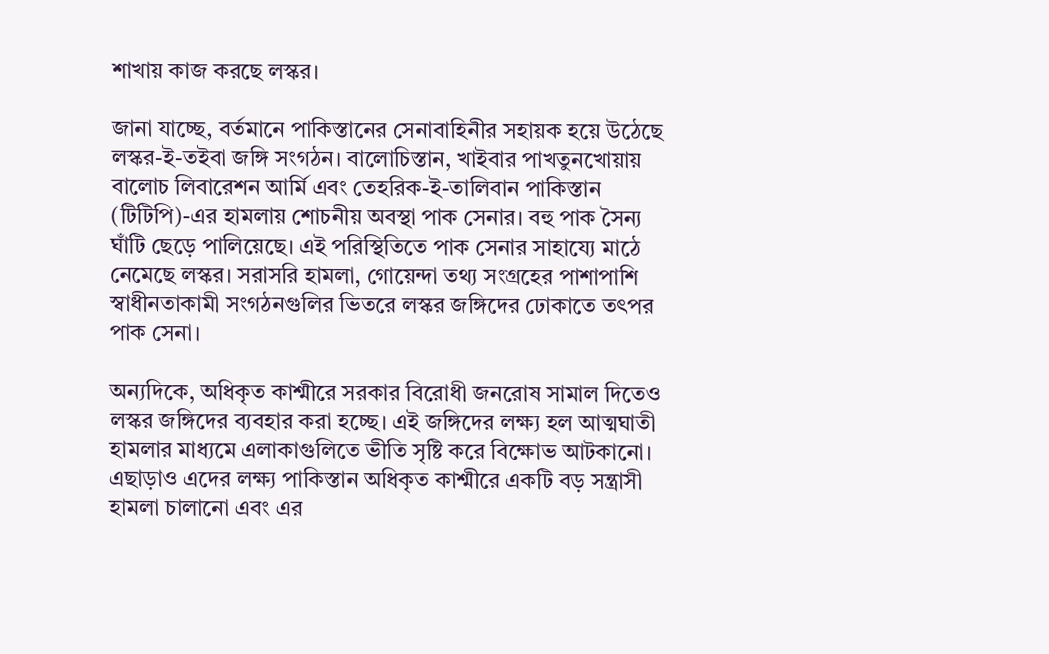শাখায় কাজ করছে লস্কর।

জানা যাচ্ছে, বর্তমানে পাকিস্তানের সেনাবাহিনীর সহায়ক হয়ে উঠেছে লস্কর-ই-তইবা জঙ্গি সংগঠন। বালোচিস্তান, খাইবার পাখতুনখোয়ায় বালোচ লিবারেশন আর্মি এবং তেহরিক-ই-তালিবান পাকিস্তান (টিটিপি)-এর হামলায় শোচনীয় অবস্থা পাক সেনার। বহু পাক সৈন্য ঘাঁটি ছেড়ে পালিয়েছে। এই পরিস্থিতিতে পাক সেনার সাহায্যে মাঠে নেমেছে লস্কর। সরাসরি হামলা, গোয়েন্দা তথ্য সংগ্রহের পাশাপাশি স্বাধীনতাকামী সংগঠনগুলির ভিতরে লস্কর জঙ্গিদের ঢোকাতে তৎপর পাক সেনা।

অন্যদিকে, অধিকৃত কাশ্মীরে সরকার বিরোধী জনরোষ সামাল দিতেও লস্কর জঙ্গিদের ব্যবহার করা হচ্ছে। এই জঙ্গিদের লক্ষ্য হল আত্মঘাতী হামলার মাধ্যমে এলাকাগুলিতে ভীতি সৃষ্টি করে বিক্ষোভ আটকানো। এছাড়াও এদের লক্ষ্য পাকিস্তান অধিকৃত কাশ্মীরে একটি বড় সন্ত্রাসী হামলা চালানো এবং এর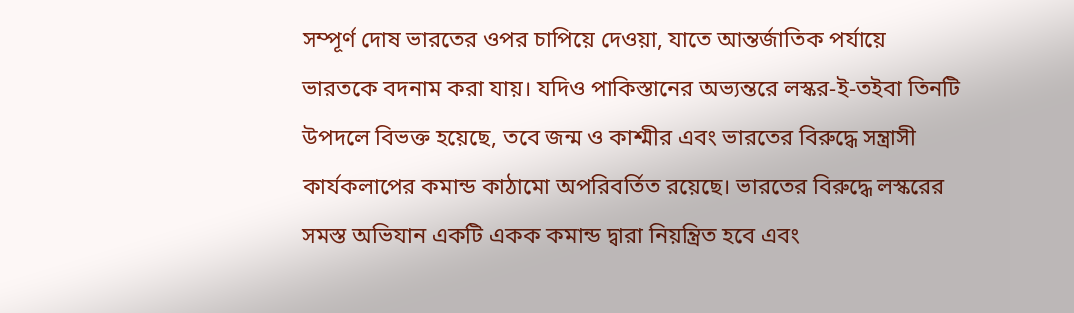সম্পূর্ণ দোষ ভারতের ওপর চাপিয়ে দেওয়া, যাতে আন্তর্জাতিক পর্যায়ে ভারতকে বদনাম করা যায়। যদিও পাকিস্তানের অভ্যন্তরে লস্কর-ই-তইবা তিনটি উপদলে বিভক্ত হয়েছে, তবে জন্ম ও কাশ্মীর এবং ভারতের বিরুদ্ধে সন্ত্রাসী কার্যকলাপের কমান্ড কাঠামো অপরিবর্তিত রয়েছে। ভারতের বিরুদ্ধে লস্করের সমস্ত অভিযান একটি একক কমান্ড দ্বারা নিয়ন্ত্রিত হবে এবং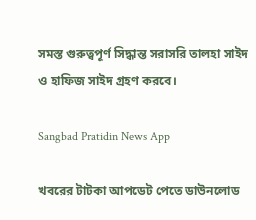সমস্ত গুরুত্বপূর্ণ সিদ্ধান্ত সরাসরি তালহা সাইদ ও হাফিজ সাইদ গ্রহণ করবে।

Sangbad Pratidin News App

খবরের টাটকা আপডেট পেতে ডাউনলোড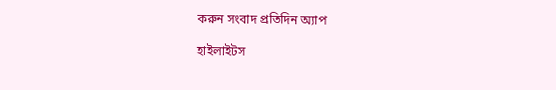করুন সংবাদ প্রতিদিন অ্যাপ

হাইলাইটস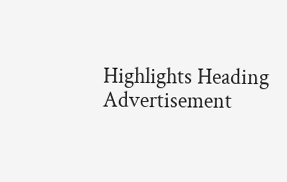Highlights Heading
Advertisement